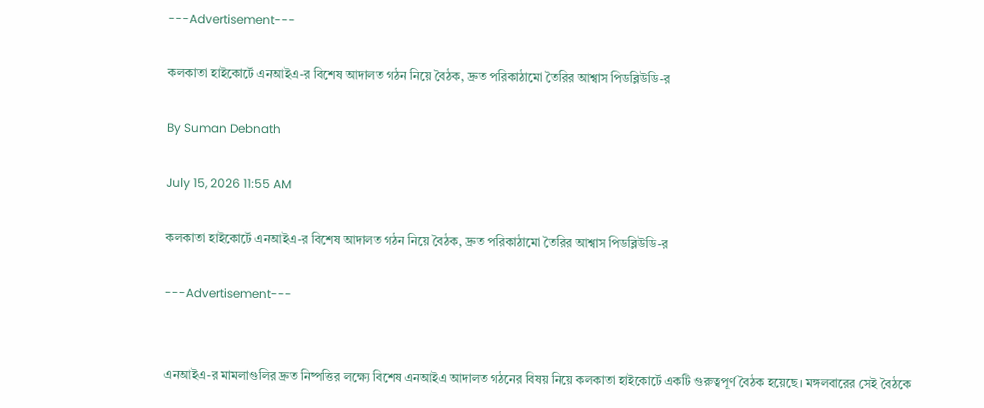---Advertisement---

কলকাতা হাইকোর্টে এনআইএ-র বিশেষ আদালত গঠন নিয়ে বৈঠক, দ্রুত পরিকাঠামো তৈরির আশ্বাস পিডব্লিউডি-র

By Suman Debnath

July 15, 2026 11:55 AM

কলকাতা হাইকোর্টে এনআইএ-র বিশেষ আদালত গঠন নিয়ে বৈঠক, দ্রুত পরিকাঠামো তৈরির আশ্বাস পিডব্লিউডি-র

---Advertisement---


এনআইএ-র মামলাগুলির দ্রুত নিষ্পত্তির লক্ষ্যে বিশেষ এনআইএ আদালত গঠনের বিষয় নিয়ে কলকাতা হাইকোর্টে একটি গুরুত্বপূর্ণ বৈঠক হয়েছে। মঙ্গলবারের সেই বৈঠকে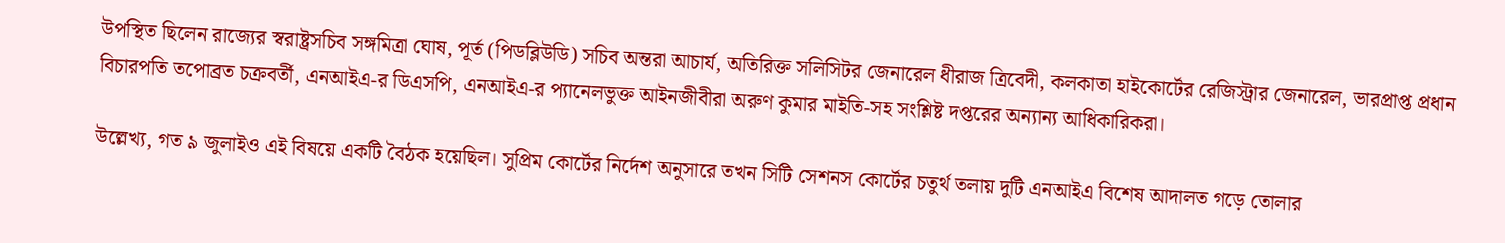উপস্থিত ছিলেন রাজ্যের স্বরাষ্ট্রসচিব সঙ্গমিত্রা ঘোষ, পূর্ত (পিডব্লিউডি) সচিব অন্তরা আচার্য, অতিরিক্ত সলিসিটর জেনারেল ধীরাজ ত্রিবেদী, কলকাতা হাইকোর্টের রেজিস্ট্রার জেনারেল, ভারপ্রাপ্ত প্রধান বিচারপতি তপোব্রত চক্রবর্তী, এনআইএ-র ডিএসপি, এনআইএ-র প্যানেলভুক্ত আইনজীবীরা অরুণ কুমার মাইতি-সহ সংশ্লিষ্ট দপ্তরের অন্যান্য আধিকারিকরা।

উল্লেখ্য, গত ৯ জুলাইও এই বিষয়ে একটি বৈঠক হয়েছিল। সুপ্রিম কোর্টের নির্দেশ অনুসারে তখন সিটি সেশনস কোর্টের চতুর্থ তলায় দুটি এনআইএ বিশেষ আদালত গড়ে তোলার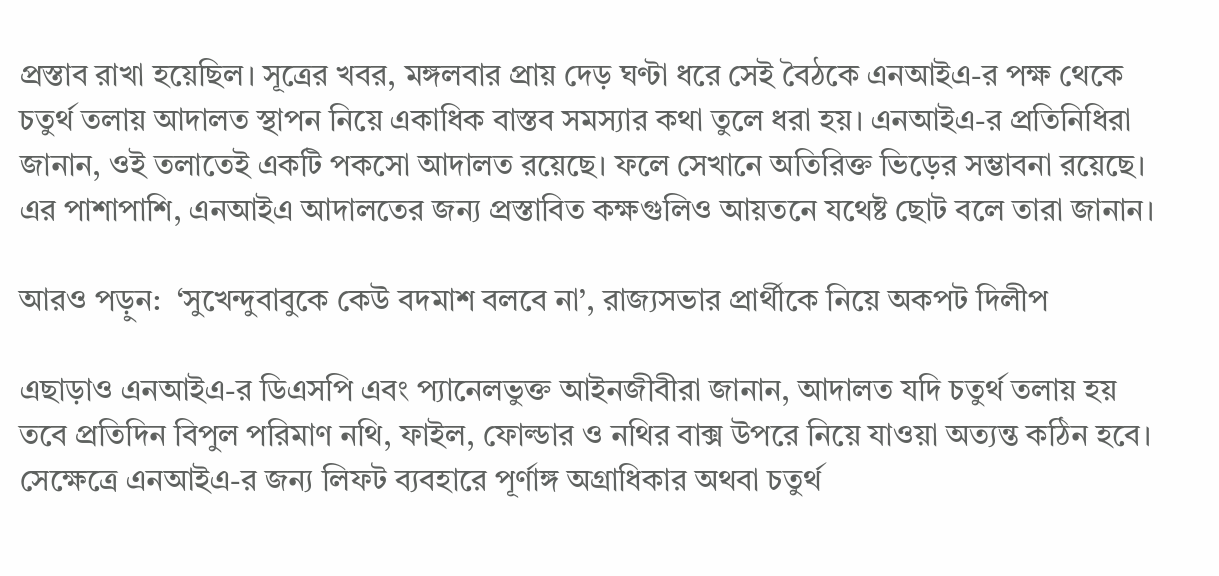প্রস্তাব রাখা হয়েছিল। সূত্রের খবর, মঙ্গলবার প্রায় দেড় ঘণ্টা ধরে সেই বৈঠকে এনআইএ-র পক্ষ থেকে চতুর্থ তলায় আদালত স্থাপন নিয়ে একাধিক বাস্তব সমস্যার কথা তুলে ধরা হয়। এনআইএ-র প্রতিনিধিরা জানান, ওই তলাতেই একটি পকসো আদালত রয়েছে। ফলে সেখানে অতিরিক্ত ভিড়ের সম্ভাবনা রয়েছে। এর পাশাপাশি, এনআইএ আদালতের জন্য প্রস্তাবিত কক্ষগুলিও আয়তনে যথেষ্ট ছোট বলে তারা জানান।

আরও পড়ুন:  ‘সুখেন্দুবাবুকে কেউ বদমাশ বলবে না’, রাজ্যসভার প্রার্থীকে নিয়ে অকপট দিলীপ

এছাড়াও এনআইএ-র ডিএসপি এবং প্যানেলভুক্ত আইনজীবীরা জানান, আদালত যদি চতুর্থ তলায় হয় তবে প্রতিদিন বিপুল পরিমাণ নথি, ফাইল, ফোল্ডার ও নথির বাক্স উপরে নিয়ে যাওয়া অত্যন্ত কঠিন হবে। সেক্ষেত্রে এনআইএ-র জন্য লিফট ব্যবহারে পূর্ণাঙ্গ অগ্রাধিকার অথবা চতুর্থ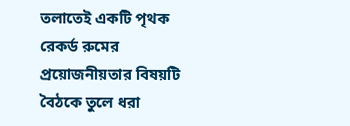তলাতেই একটি পৃথক রেকর্ড রুমের প্রয়োজনীয়তার বিষয়টি বৈঠকে তুলে ধরা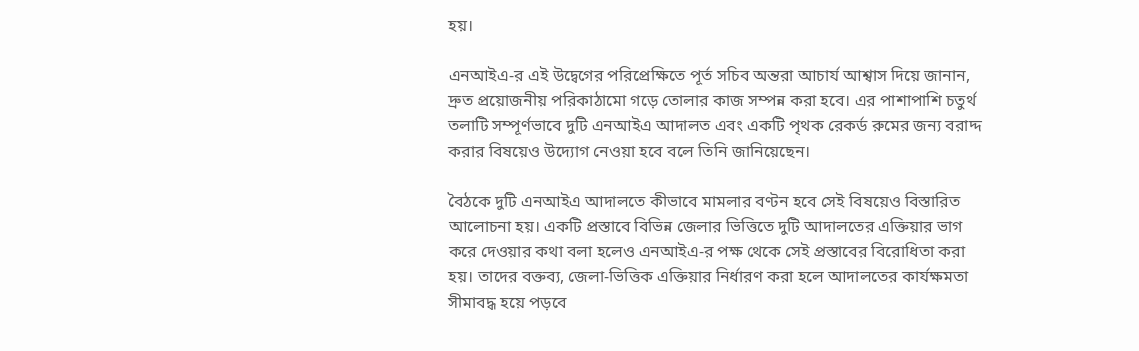হয়।

এনআইএ-র এই উদ্বেগের পরিপ্রেক্ষিতে পূর্ত সচিব অন্তরা আচার্য আশ্বাস দিয়ে জানান, দ্রুত প্রয়োজনীয় পরিকাঠামো গড়ে তোলার কাজ সম্পন্ন করা হবে। এর পাশাপাশি চতুর্থ তলাটি সম্পূর্ণভাবে দুটি এনআইএ আদালত এবং একটি পৃথক রেকর্ড রুমের জন্য বরাদ্দ করার বিষয়েও উদ্যোগ নেওয়া হবে বলে তিনি জানিয়েছেন।

বৈঠকে দুটি এনআইএ আদালতে কীভাবে মামলার বণ্টন হবে সেই বিষয়েও বিস্তারিত আলোচনা হয়। একটি প্রস্তাবে বিভিন্ন জেলার ভিত্তিতে দুটি আদালতের এক্তিয়ার ভাগ করে দেওয়ার কথা বলা হলেও এনআইএ-র পক্ষ থেকে সেই প্রস্তাবের বিরোধিতা করা হয়। তাদের বক্তব্য, জেলা-ভিত্তিক এক্তিয়ার নির্ধারণ করা হলে আদালতের কার্যক্ষমতা সীমাবদ্ধ হয়ে পড়বে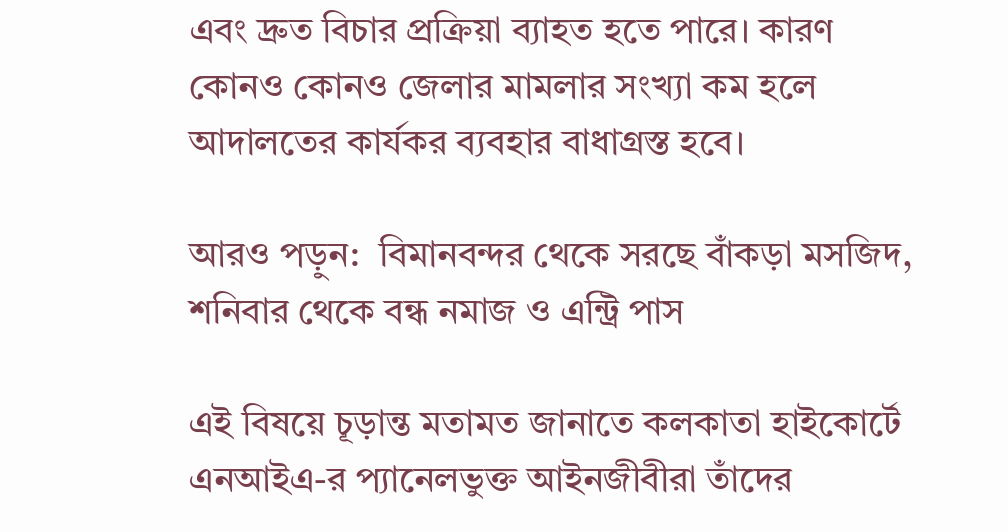এবং দ্রুত বিচার প্রক্রিয়া ব্যাহত হতে পারে। কারণ কোনও কোনও জেলার মামলার সংখ্যা কম হলে আদালতের কার্যকর ব্যবহার বাধাগ্রস্ত হবে।

আরও পড়ুন:  বিমানবন্দর থেকে সরছে বাঁকড়া মসজিদ, শনিবার থেকে বন্ধ নমাজ ও এন্ট্রি পাস

এই বিষয়ে চূড়ান্ত মতামত জানাতে কলকাতা হাইকোর্টে এনআইএ-র প্যানেলভুক্ত আইনজীবীরা তাঁদের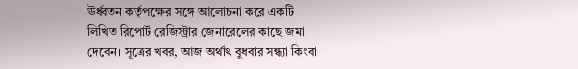ঊর্ধ্বতন কর্তৃপক্ষের সঙ্গে আলোচনা করে একটি লিখিত রিপোর্ট রেজিস্ট্রার জেনারেলের কাছে জমা দেবেন। সূত্রের খবর, আজ অর্থাৎ বুধবার সন্ধ্যা কিংবা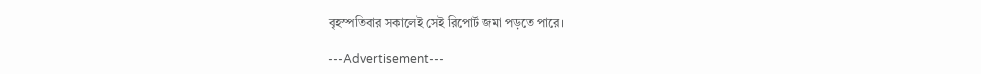বৃহস্পতিবার সকালেই সেই রিপোর্ট জমা পড়তে পারে।

---Advertisement---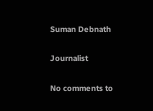Suman Debnath

Journalist

No comments to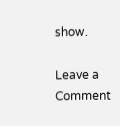show.

Leave a Comment